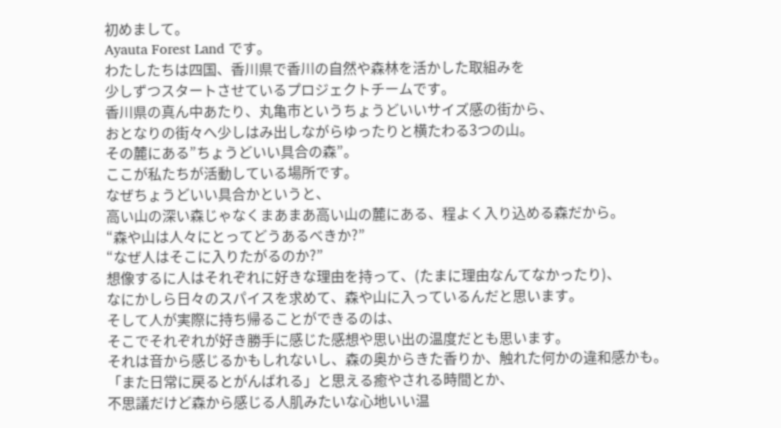初めまして。
Ayauta Forest Land です。
わたしたちは四国、香川県で香川の自然や森林を活かした取組みを
少しずつスタートさせているプロジェクトチームです。
香川県の真ん中あたり、丸亀市というちょうどいいサイズ感の街から、
おとなりの街々へ少しはみ出しながらゆったりと横たわる3つの山。
その麓にある”ちょうどいい具合の森”。
ここが私たちが活動している場所です。
なぜちょうどいい具合かというと、
高い山の深い森じゃなくまあまあ高い山の麓にある、程よく入り込める森だから。
“森や山は人々にとってどうあるべきか?”
“なぜ人はそこに入りたがるのか?”
想像するに人はそれぞれに好きな理由を持って、(たまに理由なんてなかったり)、
なにかしら日々のスパイスを求めて、森や山に入っているんだと思います。
そして人が実際に持ち帰ることができるのは、
そこでそれぞれが好き勝手に感じた感想や思い出の温度だとも思います。
それは音から感じるかもしれないし、森の奥からきた香りか、触れた何かの違和感かも。
「また日常に戻るとがんばれる」と思える癒やされる時間とか、
不思議だけど森から感じる人肌みたいな心地いい温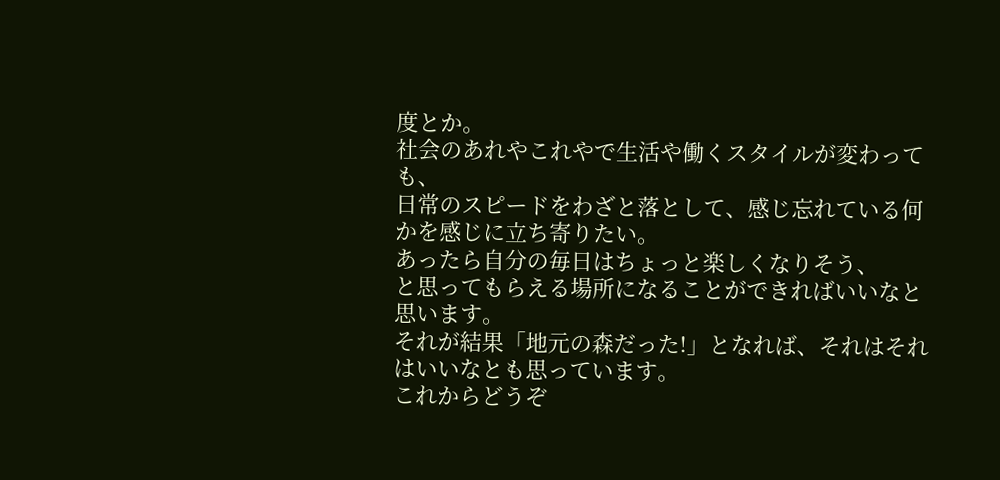度とか。
社会のあれやこれやで生活や働くスタイルが変わっても、
日常のスピードをわざと落として、感じ忘れている何かを感じに立ち寄りたい。
あったら自分の毎日はちょっと楽しくなりそう、
と思ってもらえる場所になることができればいいなと思います。
それが結果「地元の森だった!」となれば、それはそれはいいなとも思っています。
これからどうぞ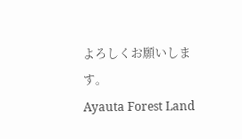よろしくお願いします。
Ayauta Forest Land